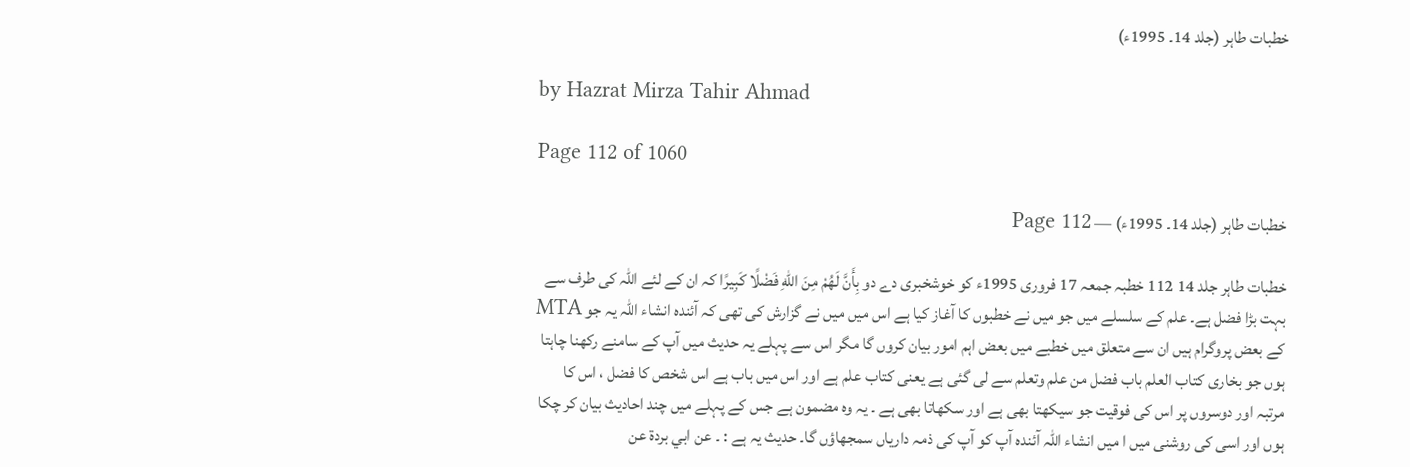خطبات طاہر (جلد 14۔ 1995ء)

by Hazrat Mirza Tahir Ahmad

Page 112 of 1060

خطبات طاہر (جلد 14۔ 1995ء) — Page 112

خطبات طاہر جلد 14 112 خطبہ جمعہ 17 فروری 1995ء کو خوشخبری دے دو بِأَنَّ لَهُمْ مِنَ اللهِ فَضْلًا كَبِيرًا کہ ان کے لئے اللہ کی طرف سے بہت بڑا فضل ہے۔ علم کے سلسلے میں جو میں نے خطبوں کا آغاز کیا ہے اس میں میں نے گزارش کی تھی کہ آئندہ انشاء اللہ یہ جو MTA کے بعض پروگرام ہیں ان سے متعلق میں خطبے میں بعض اہم امور بیان کروں گا مگر اس سے پہلے یہ حدیث میں آپ کے سامنے رکھنا چاہتا ہوں جو بخاری کتاب العلم باب فضل من علم وتعلم سے لی گئی ہے یعنی کتاب علم ہے اور اس میں باب ہے اس شخص کا فضل ، اس کا مرتبہ اور دوسروں پر اس کی فوقیت جو سیکھتا بھی ہے اور سکھاتا بھی ہے ۔ یہ وہ مضمون ہے جس کے پہلے میں چند احادیث بیان کر چکا ہوں اور اسی کی روشنی میں ا میں انشاء اللہ آئندہ آپ کو آپ کی ذمہ داریاں سمجھاؤں گا۔ حدیث یہ ہے : ۔ عن ابي بردة عن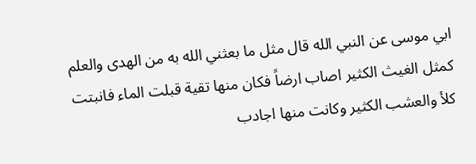ابي موسى عن النبي الله قال مثل ما بعثني الله به من الهدى والعلم كمثل الغيث الكثير اصاب ارضاً فكان منها تقية قبلت الماء فانبتت كلأ والعشب الكثير وكانت منها اجادب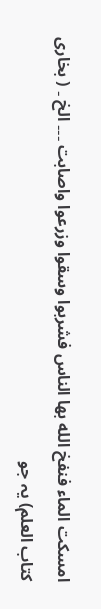امسكت الماء فنفخ الله بها الناس فشربوا وسقوا وزرعوا واصابت ۔۔۔ الخ ۔ ( بخاری کتاب العلم) یہ جو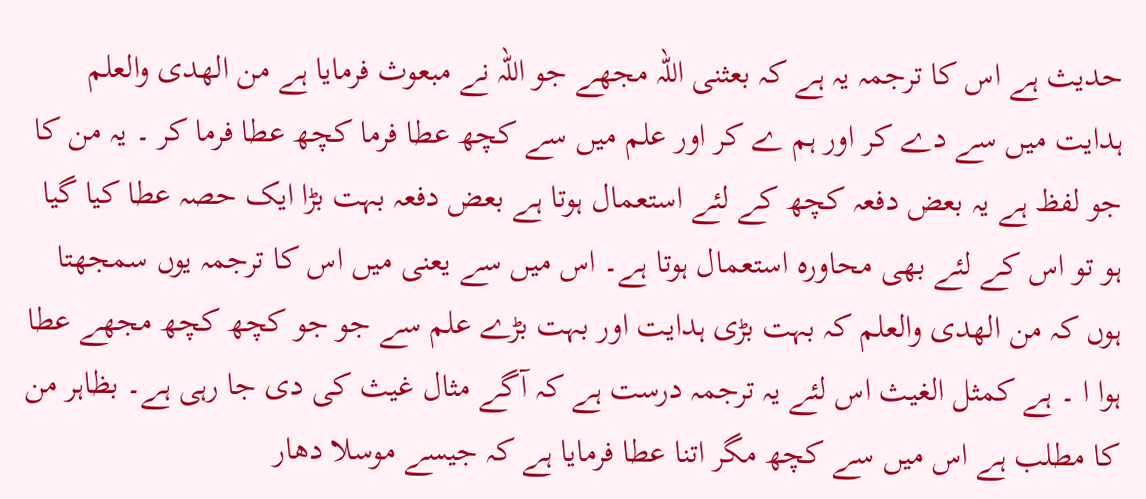حدیث ہے اس کا ترجمہ یہ ہے کہ بعثنی اللہ مجھے جو اللہ نے مبعوث فرمایا ہے من الهدى والعلم ہدایت میں سے دے کر اور ہم ے کر اور علم میں سے کچھ عطا فرما کچھ عطا فرما کر ۔ یہ من کا جو لفظ ہے یہ بعض دفعہ کچھ کے لئے استعمال ہوتا ہے بعض دفعہ بہت بڑا ایک حصہ عطا کیا گیا ہو تو اس کے لئے بھی محاورہ استعمال ہوتا ہے۔ اس میں سے یعنی میں اس کا ترجمہ یوں سمجھتا ہوں کہ من الهدى والعلم کہ بہت بڑی ہدایت اور بہت بڑے علم سے جو جو کچھ کچھ مجھے عطا ہوا ا ۔ ہے كمثل الغيث اس لئے یہ ترجمہ درست ہے کہ آگے مثال غیث کی دی جا رہی ہے۔ بظاہر من کا مطلب ہے اس میں سے کچھ مگر اتنا عطا فرمایا ہے کہ جیسے موسلا دھار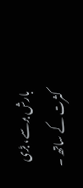بارش برسے، بڑی کثرت کے ساتھ ۔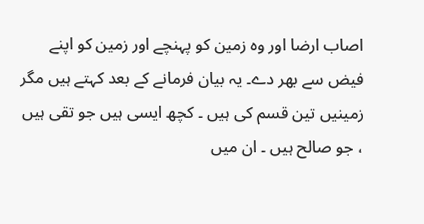اصاب ارضا اور وہ زمین کو پہنچے اور زمین کو اپنے فیض سے بھر دے۔ یہ بیان فرمانے کے بعد کہتے ہیں مگر زمینیں تین قسم کی ہیں ۔ کچھ ایسی ہیں جو تقی ہیں ، جو صالح ہیں ۔ ان میں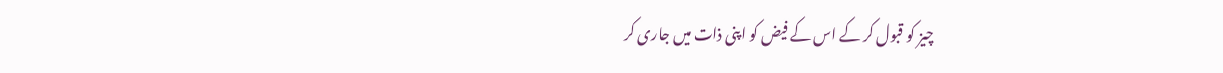چیز کو قبول کر کے اس کے فیض کو اپنی ذات میں جاری کر